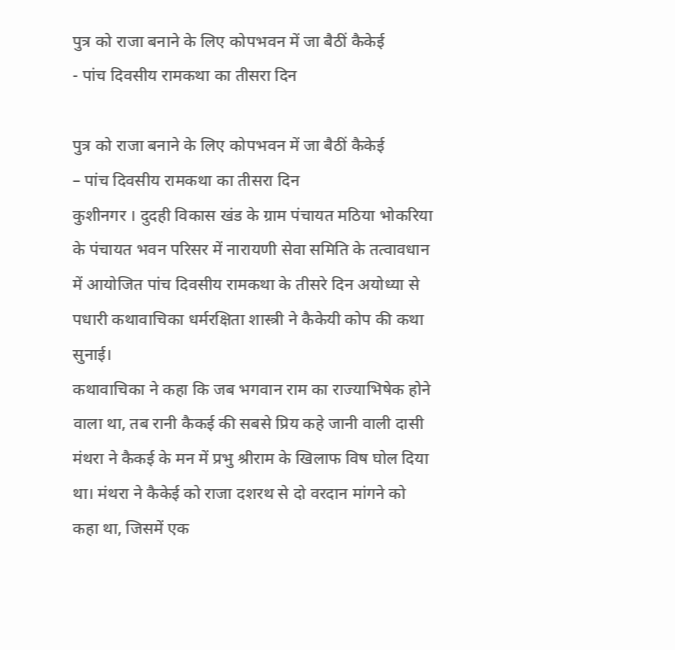पुत्र को राजा बनाने के लिए कोपभवन में जा बैठीं कैकेई
- पांच दिवसीय रामकथा का तीसरा दिन

पुत्र को राजा बनाने के लिए कोपभवन में जा बैठीं कैकेई
– पांच दिवसीय रामकथा का तीसरा दिन
कुशीनगर । दुदही विकास खंड के ग्राम पंचायत मठिया भोकरिया के पंचायत भवन परिसर में नारायणी सेवा समिति के तत्वावधान में आयोजित पांच दिवसीय रामकथा के तीसरे दिन अयोध्या से पधारी कथावाचिका धर्मरक्षिता शास्त्री ने कैकेयी कोप की कथा सुनाई।
कथावाचिका ने कहा कि जब भगवान राम का राज्याभिषेक होने वाला था, तब रानी कैकई की सबसे प्रिय कहे जानी वाली दासी मंथरा ने कैकई के मन में प्रभु श्रीराम के खिलाफ विष घोल दिया था। मंथरा ने कैकेई को राजा दशरथ से दो वरदान मांगने को कहा था, जिसमें एक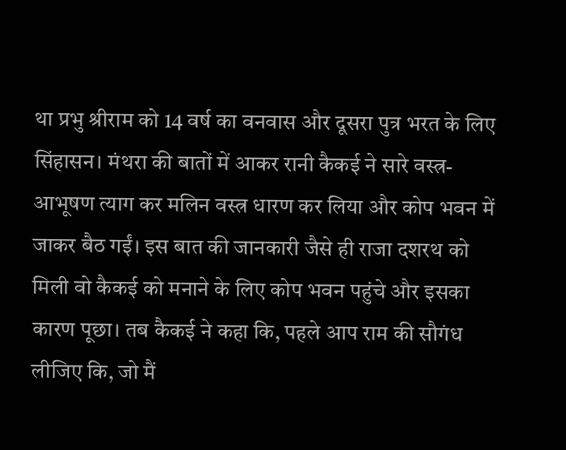था प्रभु श्रीराम को 14 वर्ष का वनवास और दूसरा पुत्र भरत के लिए सिंहासन। मंथरा की बातों में आकर रानी कैकई ने सारे वस्त्र-आभूषण त्याग कर मलिन वस्त्र धारण कर लिया और कोप भवन में जाकर बैठ गईं। इस बात की जानकारी जैसे ही राजा दशरथ को मिली वो कैकई को मनाने के लिए कोप भवन पहुंचे और इसका कारण पूछा। तब कैकई ने कहा कि, पहले आप राम की सौगंध लीजिए कि, जो मैं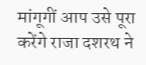मांगूगीं आप उसे पूरा करेंगे राजा दशरथ ने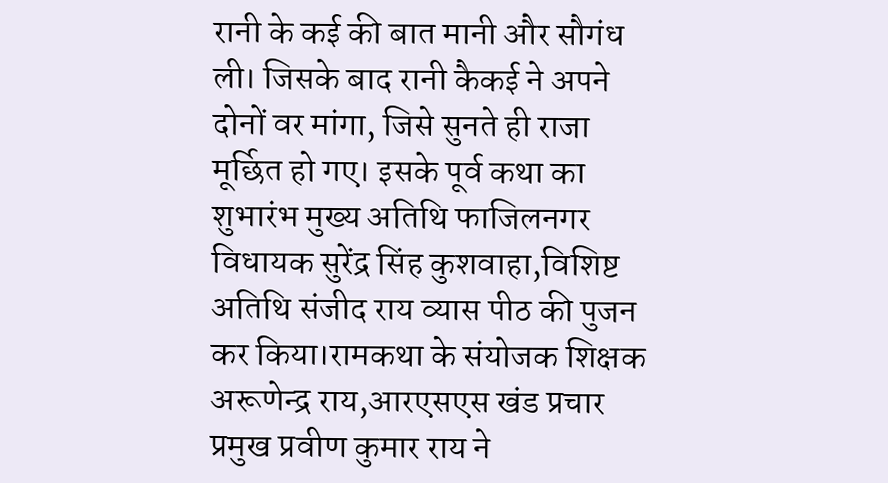रानी के कई की बात मानी और सौगंध ली। जिसके बाद रानी कैकई ने अपने दोनों वर मांगा, जिसे सुनते ही राजा मूर्छित हो गए। इसके पूर्व कथा का शुभारंभ मुख्य अतिथि फाजिलनगर विधायक सुरेंद्र सिंह कुशवाहा,विशिष्ट अतिथि संजीद राय व्यास पीठ की पुजन कर किया।रामकथा के संयोजक शिक्षक अरूणेन्द्र राय,आरएसएस खंड प्रचार प्रमुख प्रवीण कुमार राय ने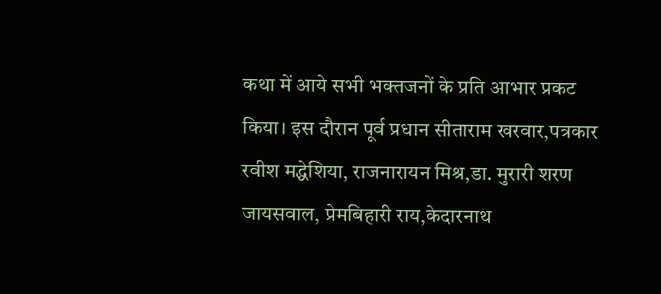कथा में आये सभी भक्तजनों के प्रति आभार प्रकट किया। इस दौरान पूर्व प्रधान सीताराम खरवार,पत्रकार रवीश मद्धेशिया, राजनारायन मिश्र,डा. मुरारी शरण जायसवाल, प्रेमबिहारी राय,केदारनाथ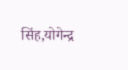सिंह,योगेन्द्र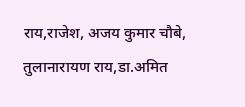राय,राजेश, अजय कुमार चौबे, तुलानारायण राय,डा.अमित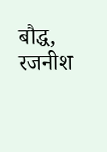बौद्ध, रजनीश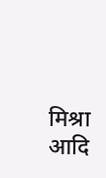मिश्रा आदि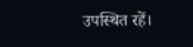उपस्थित रहें।